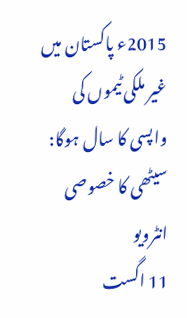2015ء پاکستان میں غیر ملکی ٹیموں کی واپسی کا سال ہوگا: سیٹھی کا خصوصی انٹرویو
11 اگست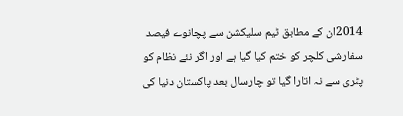2014ان کے مطابق ٹیم سلیکشن سے پچانوے فیصد سفارشی کلچر کو ختم کیا گیا ہے اور اگر نئے نظام کو پٹری سے نہ اتارا گیا تو چارسال بعد پاکستان دنیا کی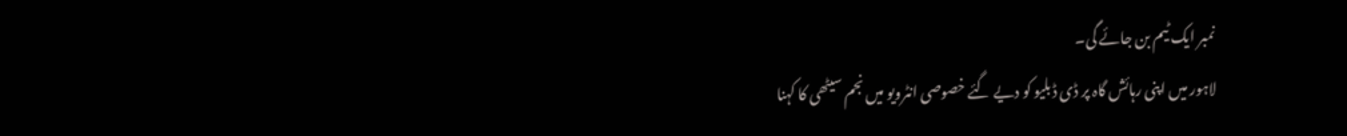نمبر ایک ٹیم بن جائے گی۔
لاہور میں اپنی رہائش گاہ پر ڈی ڈبلیو کو دیے گئے خصوصی انٹرویو میں نجم سیٹھی کا کہنا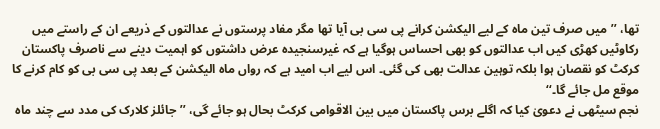تھا، ’’میں صرف تین ماہ کے لیے الیکشن کرانے پی سی بی آیا تھا مگر مفاد پرستوں نے عدالتوں کے ذریعے ان کے راستے میں رکاوٹیں کھڑی کیں اب عدالتوں کو بھی احساس ہوگیا ہے کہ غیرسنجیدہ عرض داشتوں کو اہمیت دینے سے ناصرف پاکستان کرکٹ کو نقصان ہوا بلکہ توہین عدالت بھی کی گئی۔ اس لیے اب امید ہے کہ رواں ماہ الیکشن کے بعد پی سی بی کو کام کرنے کا موقع مل جائے گا۔‘‘
نجم سیٹھی نے دعویٰ کیا کہ اگلے برس پاکستان میں بین الاقوامی کرکٹ بحال ہو جائے گی، ’’جائلز کلارک کی مدد سے چند ماہ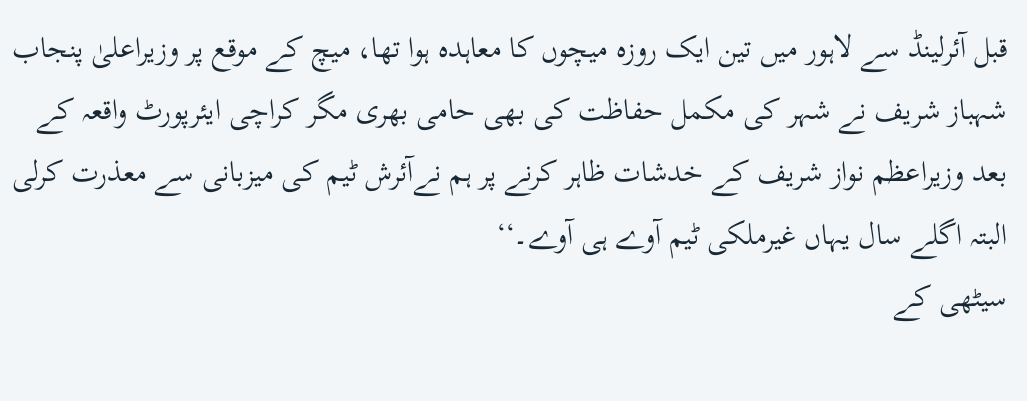قبل آئرلینڈ سے لاہور میں تین ایک روزہ میچوں کا معاہدہ ہوا تھا، میچ کے موقع پر وزیراعلیٰ پنجاب شہباز شریف نے شہر کی مکمل حفاظت کی بھی حامی بھری مگر کراچی ایئرپورٹ واقعہ کے بعد وزیراعظم نواز شریف کے خدشات ظاہر کرنے پر ہم نےآئرش ٹیم کی میزبانی سے معذرت کرلی البتہ اگلے سال یہاں غیرملکی ٹیم آوے ہی آوے۔‘‘
سیٹھی کے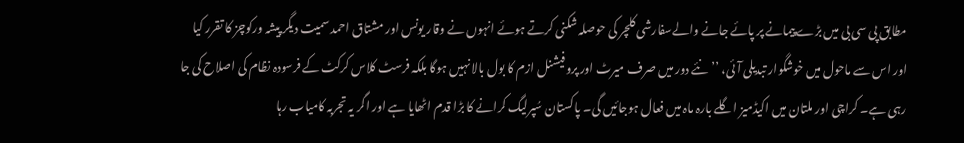مطابق پی سی بی میں بڑے پیمانے پر پائے جانے والےسفارشی کلچر کی حوصلہ شکنی کرتے ہوئے انہوں نے وقار یونس اور مشتاق احمد سمیت دیگر پیشہ ورکوچز کا تقرر کیا اور اس سے ماحول میں خوشگوار تبدیلی آئی، ’’نئے دور میں صرف میرٹ اور پروفیشنل ازم کا بول بالا نہیں ہوگا بلکہ فرسٹ کلاس کرکٹ کے فرسودہ نظام کی اصلاح کی جا رہی ہے۔ کراچی اور ملتان میں اکیڈمیز اگلے بارہ ماہ میں فعال ہوجائیں گی۔ پاکستان سُپرلیگ کرانے کا بڑا قدم اٹھایا ہے اور اگر یہ تجربہ کامیاب رہا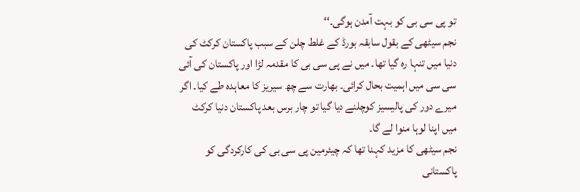تو پی سی بی کو بہت آمدن ہوگی۔‘‘
نجم سیٹھی کے بقول سابقہ بورڈ کے غلط چلن کے سبب پاکستان کرکٹ کی دنیا میں تنہا رہ گیا تھا۔ میں نے پی سی بی کا مقدمہ لڑا اور پاکستان کی آئی سی سی میں اہمیت بحال کرائی۔ بھارت سے چھ سیریز کا معاہدہ طے کیا۔ اگر میرے دور کی پالیسیز کوچلنے دیا گیا تو چار برس بعد پاکستان دنیا کرکٹ میں اپنا لوہا منوا لے گا۔
نجم سیٹھی کا مزید کہنا تھا کہ چیئرمین پی سی بی کی کارکردگی کو پاکستانی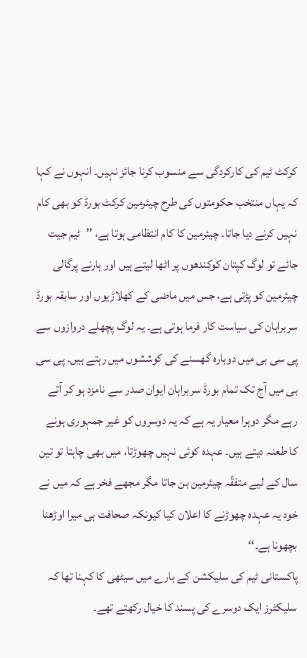کرکٹ ٹیم کی کارکردگی سے منسوب کرنا جائز نہیں۔ انہوں نے کہا کہ یہاں منتخب حکومتوں کی طرح چیئرمین کرکٹ بورڈ کو بھی کام نہیں کرنے دیا جاتا۔ چیئرمین کا کام انتظامی ہوتا ہے، ’’ٹیم جیت جائے تو لوگ کپتان کوکندھوں پر اٹھا لیتے ہیں اور ہارنے پرگالی چیئرمین کو پڑتی ہے، جس میں ماضی کے کھلاڑیوں اور سابقہ بورڈ سربراہان کی سیاست کار فرما ہوتی ہے۔ یہ لوگ پچھلے دروازوں سے پی سی بی میں دوبارہ گھسنے کی کوششوں میں رہتے ہیں۔ پی سی بی میں آج تک تمام بورڈ سربراہان ایوان صدر سے نامزد ہو کر آتے رہے مگر دوہرا معیار یہ ہے کہ یہ دوسروں کو غیر جمہوری ہونے کا طعنہ دیتے ہیں۔ عہدہ کوئی نہیں چھوڑتا، میں بھی چاہتا تو تین سال کے لیے متفقّہ چیئرمین بن جاتا مگر مجھے فخر ہے کہ میں نے خود یہ عہدہ چھوڑنے کا اعلان کیا کیونکہ صحافت ہی میرا اوڑھنا بچھونا ہے۔‘‘
پاکستانی ٹیم کی سلیکشن کے بارے میں سیٹھی کا کہنا تھا کہ سلیکٹرز ایک دوسرے کی پسند کا خیال رکھتے تھے۔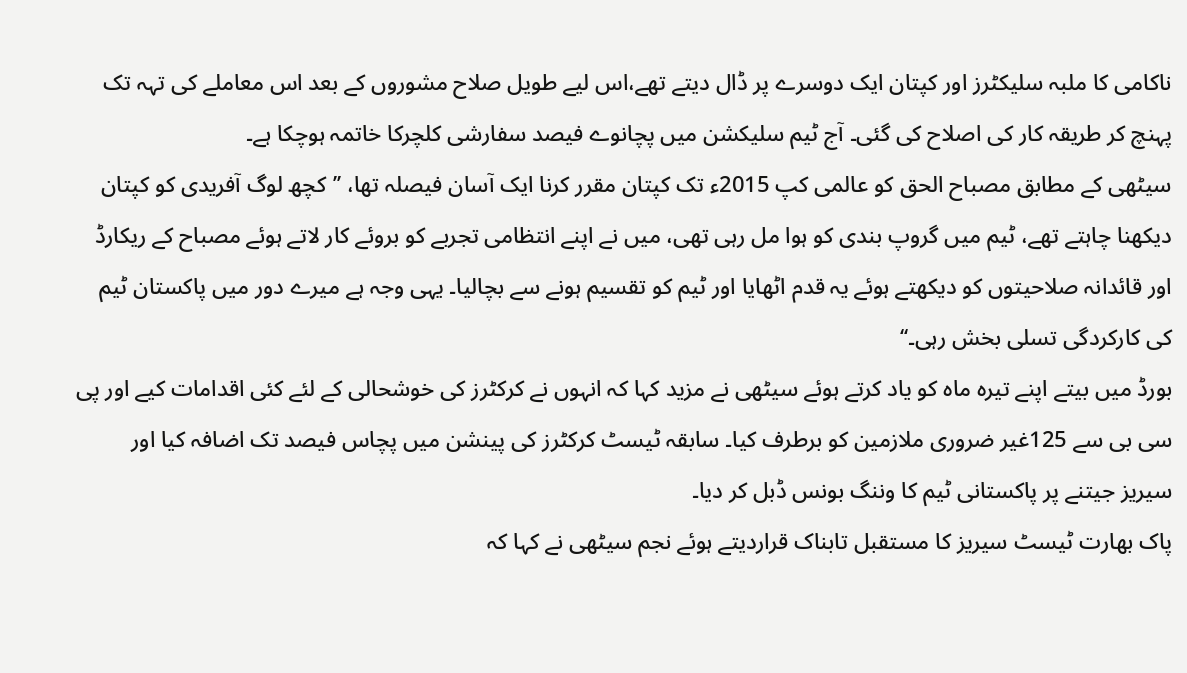ناکامی کا ملبہ سلیکٹرز اور کپتان ایک دوسرے پر ڈال دیتے تھے،اس لیے طویل صلاح مشوروں کے بعد اس معاملے کی تہہ تک پہنچ کر طریقہ کار کی اصلاح کی گئی۔ آج ٹیم سلیکشن میں پچانوے فیصد سفارشی کلچرکا خاتمہ ہوچکا ہے۔
سیٹھی کے مطابق مصباح الحق کو عالمی کپ 2015ء تک کپتان مقرر کرنا ایک آسان فیصلہ تھا، ’’کچھ لوگ آفریدی کو کپتان دیکھنا چاہتے تھے، ٹیم میں گروپ بندی کو ہوا مل رہی تھی، میں نے اپنے انتظامی تجربے کو بروئے کار لاتے ہوئے مصباح کے ریکارڈ اور قائدانہ صلاحیتوں کو دیکھتے ہوئے یہ قدم اٹھایا اور ٹیم کو تقسیم ہونے سے بچالیا۔ یہی وجہ ہے میرے دور میں پاکستان ٹیم کی کارکردگی تسلی بخش رہی۔‘‘
بورڈ میں بیتے اپنے تیرہ ماہ کو یاد کرتے ہوئے سیٹھی نے مزید کہا کہ انہوں نے کرکٹرز کی خوشحالی کے لئے کئی اقدامات کیے اور پی سی بی سے 125غیر ضروری ملازمین کو برطرف کیا۔ سابقہ ٹیسٹ کرکٹرز کی پینشن میں پچاس فیصد تک اضافہ کیا اور سیریز جیتنے پر پاکستانی ٹیم کا وننگ بونس ڈبل کر دیا۔
پاک بھارت ٹیسٹ سیریز کا مستقبل تابناک قراردیتے ہوئے نجم سیٹھی نے کہا کہ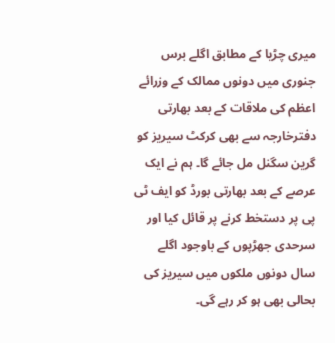میری چڑیا کے مطابق اگلے برس جنوری میں دونوں ممالک کے وزرائے اعظم کی ملاقات کے بعد بھارتی دفترخارجہ سے بھی کرکٹ سیریز کو گرین سگنل مل جائے گا۔ ہم نے ایک عرصے کے بعد بھارتی بورڈ کو ایف ٹی پی پر دستخط کرنے پر قائل کیا اور سرحدی جھڑپوں کے باوجود اگلے سال دونوں ملکوں میں سیریز کی بحالی بھی ہو کر رہے گی۔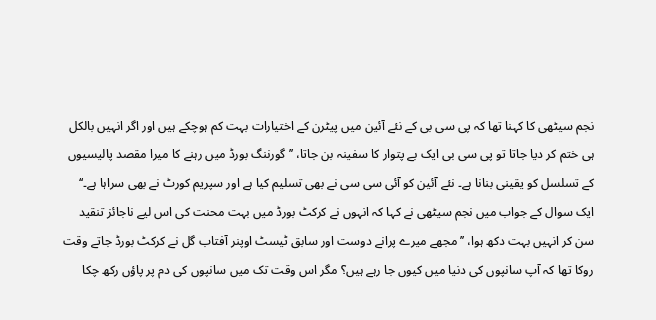نجم سیٹھی کا کہنا تھا کہ پی سی بی کے نئے آئین میں پیٹرن کے اختیارات بہت کم ہوچکے ہیں اور اگر انہیں بالکل ہی ختم کر دیا جاتا تو پی سی بی ایک بے پتوار کا سفینہ بن جاتا، ’’ گورننگ بورڈ میں رہنے کا میرا مقصد پالیسیوں کے تسلسل کو یقینی بنانا ہے۔ نئے آئین کو آئی سی سی نے بھی تسلیم کیا ہے اور سپریم کورٹ نے بھی سراہا ہے۔‘‘
ایک سوال کے جواب میں نجم سیٹھی نے کہا کہ انہوں نے کرکٹ بورڈ میں بہت محنت کی اس لیے ناجائز تنقید سن کر انہیں بہت دکھ ہوا، ’’مجھے میرے پرانے دوست اور سابق ٹیسٹ اوپنر آفتاب گل نے کرکٹ بورڈ جاتے وقت روکا تھا کہ آپ سانپوں کی دنیا میں کیوں جا رہے ہیں؟ مگر اس وقت تک میں سانپوں کی دم پر پاؤں رکھ چکا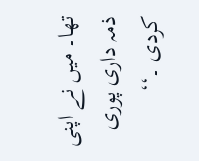تھا۔ میں نے اپنی ذمہ داری پوری کردی ۔‘‘